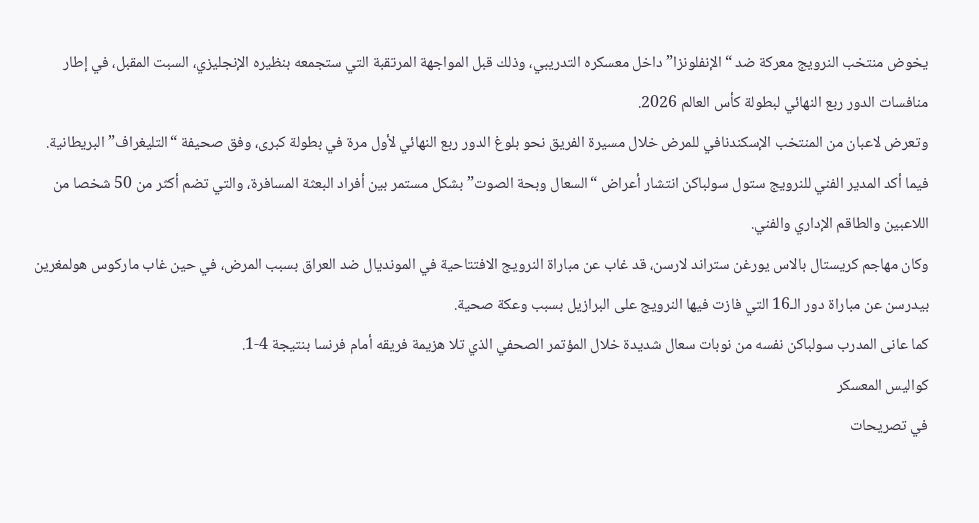يخوض منتخب النرويج معركة ضد “الإنفلونزا” داخل معسكره التدريبي، وذلك قبل المواجهة المرتقبة التي ستجمعه بنظيره الإنجليزي، السبت المقبل، في إطار منافسات الدور ربع النهائي لبطولة كأس العالم 2026.
وتعرض لاعبان من المنتخب الإسكندنافي للمرض خلال مسيرة الفريق نحو بلوغ الدور ربع النهائي لأول مرة في بطولة كبرى، وفق صحيفة “التليغراف” البريطانية.
فيما أكد المدير الفني للنرويج ستول سولباكن انتشار أعراض “السعال وبحة الصوت” بشكل مستمر بين أفراد البعثة المسافرة، والتي تضم أكثر من 50 شخصا من اللاعبين والطاقم الإداري والفني.
وكان مهاجم كريستال بالاس يورغن ستراند لارسن، قد غاب عن مباراة النرويج الافتتاحية في المونديال ضد العراق بسبب المرض، في حين غاب ماركوس هولمغرين بيدرسن عن مباراة دور الـ16 التي فازت فيها النرويج على البرازيل بسبب وعكة صحية.
كما عانى المدرب سولباكن نفسه من نوبات سعال شديدة خلال المؤتمر الصحفي الذي تلا هزيمة فريقه أمام فرنسا بنتيجة 4-1.
كواليس المعسكر
في تصريحات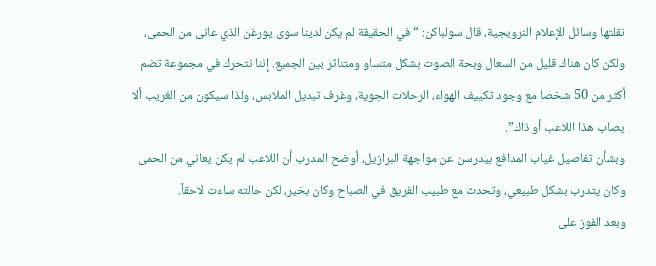نقلتها وسائل الإعلام النرويجية، قال سولباكن: “في الحقيقة لم يكن لدينا سوى يورغن الذي عانى من الحمى، ولكن كان هناك قليل من السعال وبحة الصوت بشكل متساو ومتناثر بين الجميع. إننا نتحرك في مجموعة تضم أكثر من 50 شخصا مع وجود تكييف الهواء، الرحلات الجوية، وغرف تبديل الملابس، ولذا سيكون من الغريب ألا يصاب هذا اللاعب أو ذاك”.
وبشأن تفاصيل غياب المدافع بيدرسن عن مواجهة البرازيل، أوضح المدرب أن اللاعب لم يكن يعاني من الحمى وكان يتدرب بشكل طبيعي، وتحدث مع طبيب الفريق في الصباح وكان بخير، لكن حالته ساءت لاحقاً.
وبعد الفوز على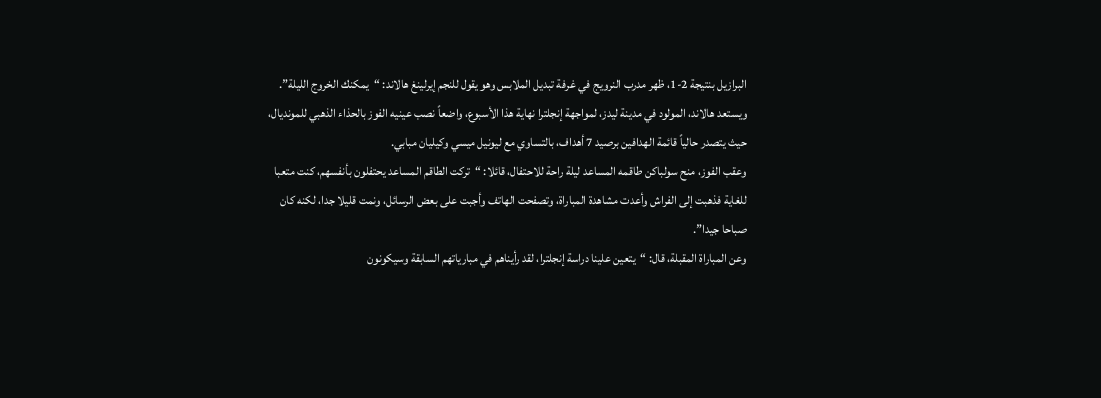البرازيل بنتيجة 2-1، ظهر مدرب النرويج في غرفة تبديل الملابس وهو يقول للنجم إيرلينغ هالاند: “يمكنك الخروج الليلة”.
ويستعد هالاند، المولود في مدينة ليدز، لمواجهة إنجلترا نهاية هذا الأسبوع، واضعاً نصب عينيه الفوز بالحذاء الذهبي للمونديال، حيث يتصدر حالياً قائمة الهدافين برصيد 7 أهداف، بالتساوي مع ليونيل ميسي وكيليان مبابي.
وعقب الفوز، منح سولباكن طاقمه المساعد ليلة راحة للاحتفال، قائلا: “تركت الطاقم المساعد يحتفلون بأنفسهم، كنت متعبا للغاية فذهبت إلى الفراش وأعدت مشاهدة المباراة، وتصفحت الهاتف وأجبت على بعض الرسائل، ونمت قليلا جدا، لكنه كان صباحا جيدا”.
وعن المباراة المقبلة، قال: “يتعين علينا دراسة إنجلترا، لقد رأيناهم في مبارياتهم السابقة وسيكونون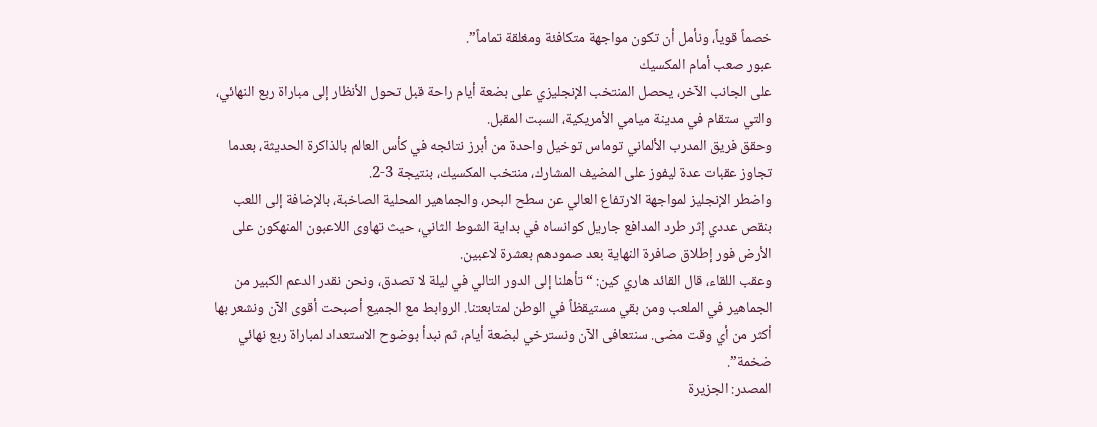خصماً قوياً، ونأمل أن تكون مواجهة متكافئة ومغلقة تماماً”.
عبور صعب أمام المكسيك
على الجانب الآخر، يحصل المنتخب الإنجليزي على بضعة أيام راحة قبل تحول الأنظار إلى مباراة ربع النهائي، والتي ستقام في مدينة ميامي الأمريكية، السبت المقبل.
وحقق فريق المدرب الألماني توماس توخيل واحدة من أبرز نتائجه في كأس العالم بالذاكرة الحديثة، بعدما تجاوز عقبات عدة ليفوز على المضيف المشارك، منتخب المكسيك، بنتيجة 3-2.
واضطر الإنجليز لمواجهة الارتفاع العالي عن سطح البحر، والجماهير المحلية الصاخبة، بالإضافة إلى اللعب بنقص عددي إثر طرد المدافع جاريل كوانساه في بداية الشوط الثاني، حيث تهاوى اللاعبون المنهكون على الأرض فور إطلاق صافرة النهاية بعد صمودهم بعشرة لاعبين.
وعقب اللقاء، قال القائد هاري كين: “تأهلنا إلى الدور التالي في ليلة لا تصدق، ونحن نقدر الدعم الكبير من الجماهير في الملعب ومن بقي مستيقظاً في الوطن لمتابعتنا. الروابط مع الجميع أصبحت أقوى الآن ونشعر بها أكثر من أي وقت مضى. سنتعافى الآن ونسترخي لبضعة أيام، ثم نبدأ بوضوح الاستعداد لمباراة ربع نهائي ضخمة”.
المصدر: الجزيرة